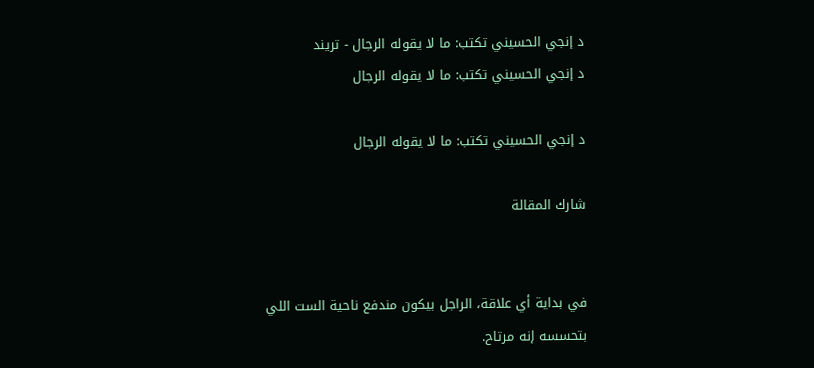د إنجي الحسيني تكتب: ما لا يقوله الرجال - تريند
د إنجي الحسيني تكتب: ما لا يقوله الرجال

د إنجي الحسيني تكتب: ما لا يقوله الرجال

شارك المقالة


في بداية أي علاقة، الراجل بيكون مندفع ناحية الست اللي بتحسسه إنه مرتاح.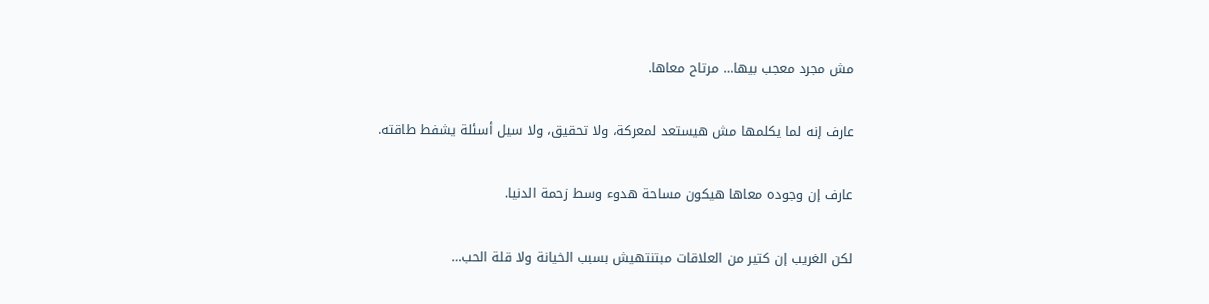مش مجرد معجب بيها… مرتاح معاها.

عارف إنه لما يكلمها مش هيستعد لمعركة، ولا تحقيق، ولا سيل أسئلة يشفط طاقته.

عارف إن وجوده معاها هيكون مساحة هدوء وسط زحمة الدنيا.

لكن الغريب إن كتير من العلاقات مبتنتهيش بسبب الخيانة ولا قلة الحب…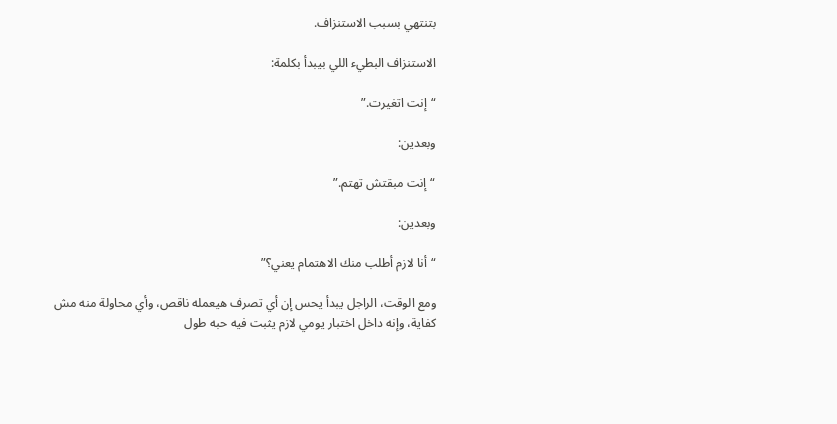بتنتهي بسبب الاستنزاف.

الاستنزاف البطيء اللي بيبدأ بكلمة:

“إنت اتغيرت.”

وبعدين:

“إنت مبقتش تهتم.”

وبعدين:

“أنا لازم أطلب منك الاهتمام يعني؟”

ومع الوقت، الراجل يبدأ يحس إن أي تصرف هيعمله ناقص، وأي محاولة منه مش كفاية، وإنه داخل اختبار يومي لازم يثبت فيه حبه طول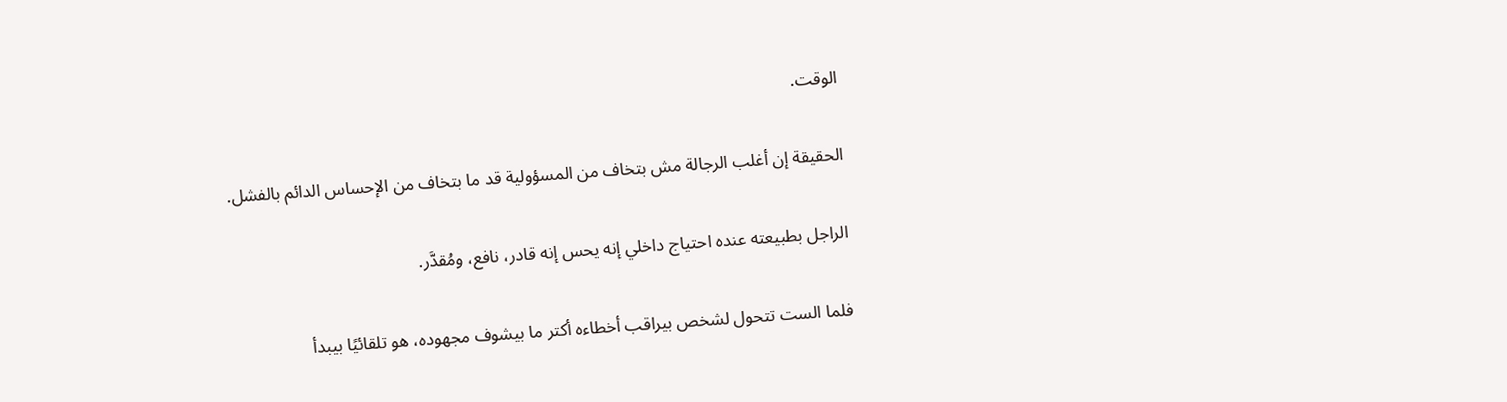الوقت.

الحقيقة إن أغلب الرجالة مش بتخاف من المسؤولية قد ما بتخاف من الإحساس الدائم بالفشل.

الراجل بطبيعته عنده احتياج داخلي إنه يحس إنه قادر، نافع، ومُقدَّر.

فلما الست تتحول لشخص بيراقب أخطاءه أكتر ما بيشوف مجهوده، هو تلقائيًا بيبدأ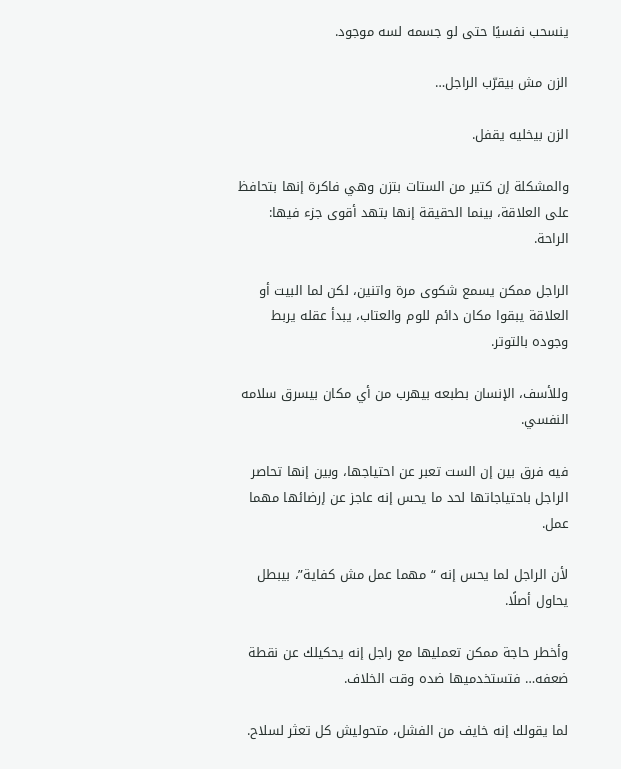ينسحب نفسيًا حتى لو جسمه لسه موجود.

الزن مش بيقرّب الراجل…

الزن بيخليه يقفل.

والمشكلة إن كتير من الستات بتزن وهي فاكرة إنها بتحافظ على العلاقة، بينما الحقيقة إنها بتهد أقوى جزء فيها: الراحة.

الراجل ممكن يسمع شكوى مرة واتنين، لكن لما البيت أو العلاقة يبقوا مكان دائم للوم والعتاب، يبدأ عقله يربط وجوده بالتوتر.

وللأسف، الإنسان بطبعه بيهرب من أي مكان بيسرق سلامه النفسي.

فيه فرق بين إن الست تعبر عن احتياجها، وبين إنها تحاصر الراجل باحتياجاتها لحد ما يحس إنه عاجز عن إرضائها مهما عمل.

لأن الراجل لما يحس إنه “مهما عمل مش كفاية”، بيبطل يحاول أصلًا.

وأخطر حاجة ممكن تعمليها مع راجل إنه يحكيلك عن نقطة ضعفه… فتستخدميها ضده وقت الخلاف.

لما يقولك إنه خايف من الفشل، متحوليش كل تعثر لسلاح.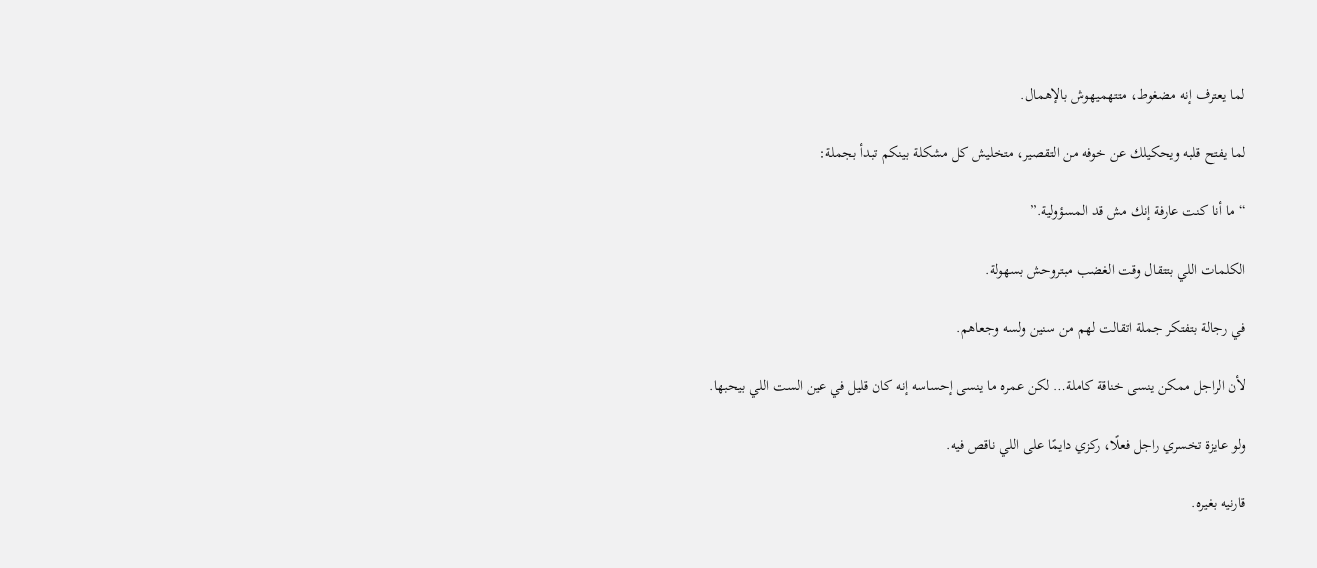لما يعترف إنه مضغوط، متتهميهوش بالإهمال.

لما يفتح قلبه ويحكيلك عن خوفه من التقصير، متخليش كل مشكلة بينكم تبدأ بجملة:

“ما أنا كنت عارفة إنك مش قد المسؤولية.”

الكلمات اللي بتتقال وقت الغضب مبتروحش بسهولة.

في رجالة بتفتكر جملة اتقالت لهم من سنين ولسه وجعاهم.

لأن الراجل ممكن ينسى خناقة كاملة… لكن عمره ما ينسى إحساسه إنه كان قليل في عين الست اللي بيحبها.

ولو عايزة تخسري راجل فعلًا، ركزي دايمًا على اللي ناقص فيه.

قارنيه بغيره.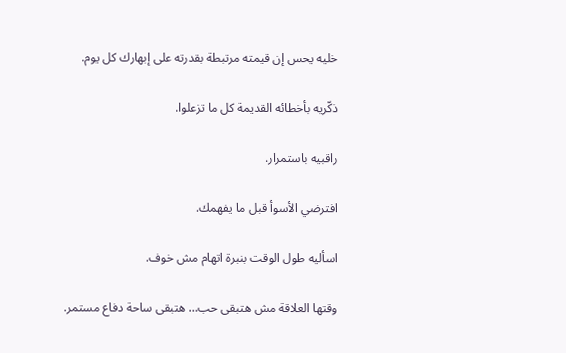خليه يحس إن قيمته مرتبطة بقدرته على إبهارك كل يوم.

ذكّريه بأخطائه القديمة كل ما تزعلوا.

راقبيه باستمرار.

افترضي الأسوأ قبل ما يفهمك.

اسأليه طول الوقت بنبرة اتهام مش خوف.

وقتها العلاقة مش هتبقى حب… هتبقى ساحة دفاع مستمر.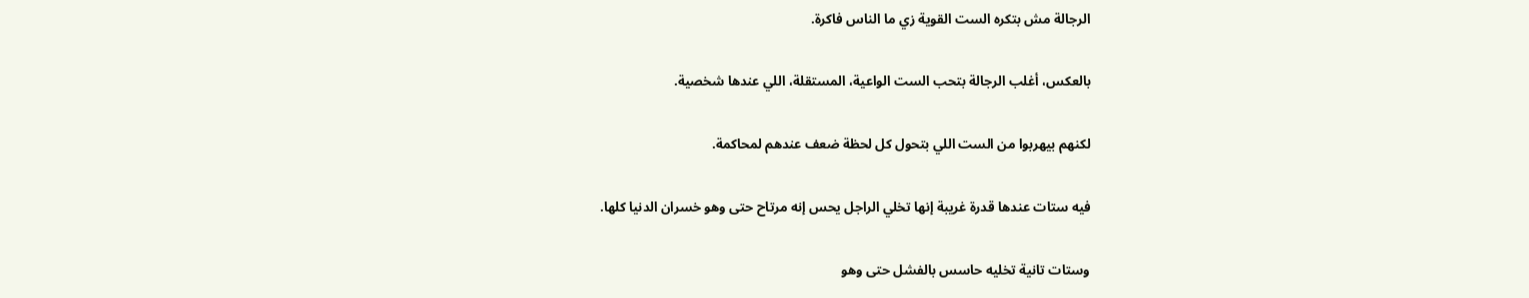الرجالة مش بتكره الست القوية زي ما الناس فاكرة.

بالعكس، أغلب الرجالة بتحب الست الواعية، المستقلة، اللي عندها شخصية.

لكنهم بيهربوا من الست اللي بتحول كل لحظة ضعف عندهم لمحاكمة.

فيه ستات عندها قدرة غريبة إنها تخلي الراجل يحس إنه مرتاح حتى وهو خسران الدنيا كلها.

وستات تانية تخليه حاسس بالفشل حتى وهو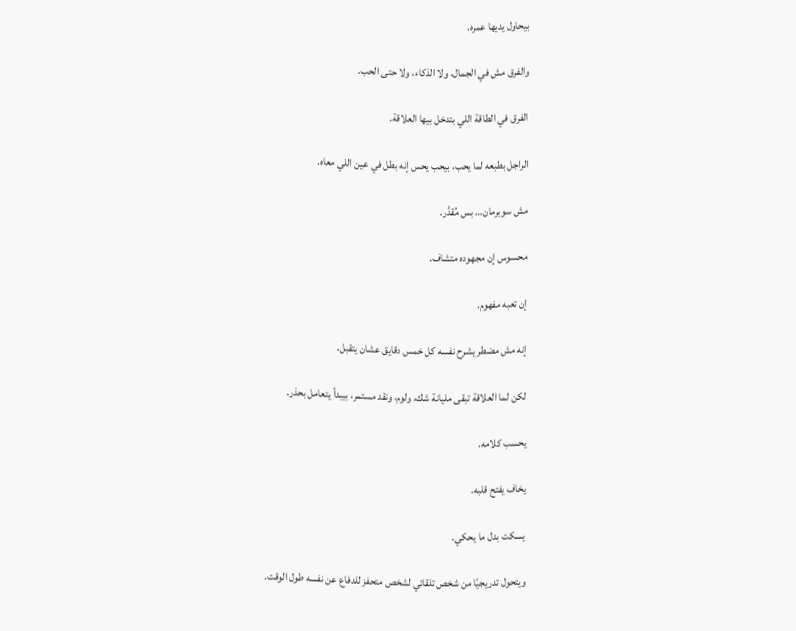بيحاول يديها عمره.

والفرق مش في الجمال، ولا الذكاء، ولا حتى الحب.

الفرق في الطاقة اللي بتدخل بيها العلاقة.

الراجل بطبعه لما يحب، بيحب يحس إنه بطل في عين اللي معاه.

مش سوبرمان… بس مُقدَّر.

محسوس إن مجهوده متشاف.

إن تعبه مفهوم.

إنه مش مضطر يشرح نفسه كل خمس دقايق عشان يتقبل.

لكن لما العلاقة تبقى مليانة شك، ولوم، ونقد مستمر، بيبدأ يتعامل بحذر.

يحسب كلامه.

يخاف يفتح قلبه.

يسكت بدل ما يحكي.

ويتحول تدريجيًا من شخص تلقائي لشخص متحفز للدفاع عن نفسه طول الوقت.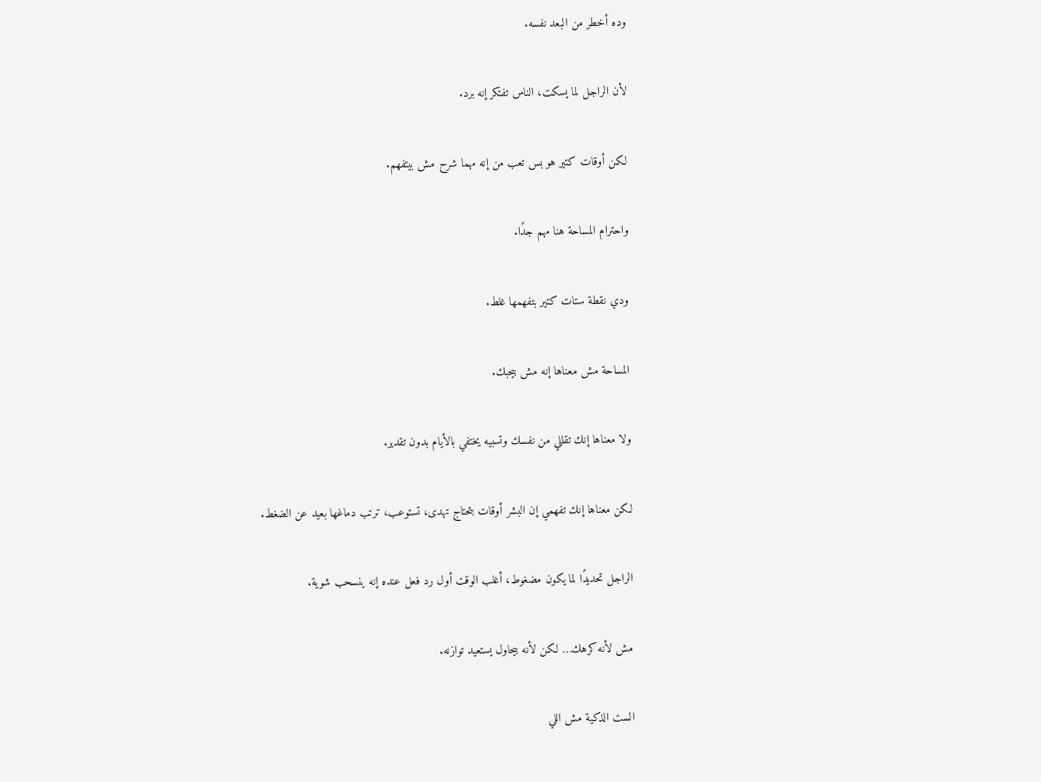وده أخطر من البعد نفسه.

لأن الراجل لما يسكت، الناس تفتكر إنه برد.

لكن أوقات كتير هو بس تعب من إنه مهما شرح مش بيتفهم.

واحترام المساحة هنا مهم جدًا.

ودي نقطة ستات كتير بتفهمها غلط.

المساحة مش معناها إنه مش بيحبك.

ولا معناها إنك تقللي من نفسك وتسبيه يختفي بالأيام بدون تقدير.

لكن معناها إنك تفهمي إن البشر أوقات بتحتاج تهدى، تستوعب، ترتب دماغها بعيد عن الضغط.

الراجل تحديدًا لما يكون مضغوط، أغلب الوقت أول رد فعل عنده إنه ينسحب شوية.

مش لأنه كرهك… لكن لأنه بيحاول يستعيد توازنه.

الست الذكية مش اللي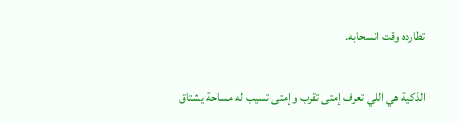تطارده وقت انسحابه.

الذكية هي اللي تعرف إمتى تقرب وإمتى تسيب له مساحة يشتاق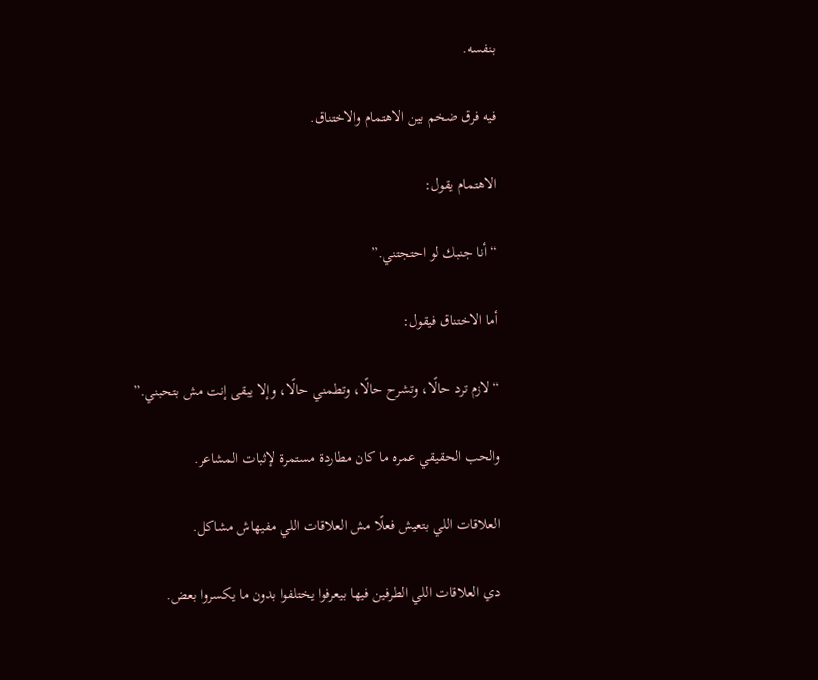بنفسه.

فيه فرق ضخم بين الاهتمام والاختناق.

الاهتمام يقول:

“أنا جنبك لو احتجتني.”

أما الاختناق فيقول:

“لازم ترد حالًا، وتشرح حالًا، وتطمني حالًا، وإلا يبقى إنت مش بتحبني.”

والحب الحقيقي عمره ما كان مطاردة مستمرة لإثبات المشاعر.

العلاقات اللي بتعيش فعلًا مش العلاقات اللي مفيهاش مشاكل.

دي العلاقات اللي الطرفين فيها بيعرفوا يختلفوا بدون ما يكسروا بعض.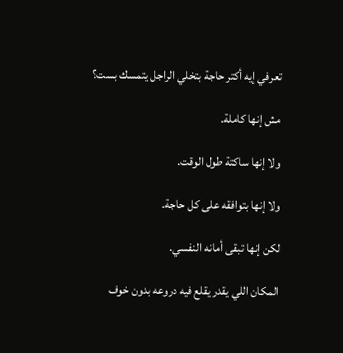تعرفي إيه أكتر حاجة بتخلي الراجل يتمسك بست؟

مش إنها كاملة.

ولا إنها ساكتة طول الوقت.

ولا إنها بتوافقه على كل حاجة.

لكن إنها تبقى أمانه النفسي.

المكان اللي يقدر يقلع فيه دروعه بدون خوف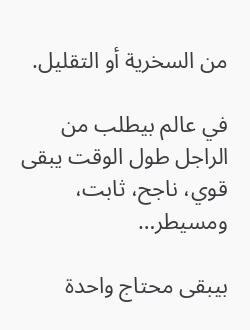من السخرية أو التقليل.

في عالم بيطلب من الراجل طول الوقت يبقى قوي، ناجح، ثابت، ومسيطر…

بيبقى محتاج واحدة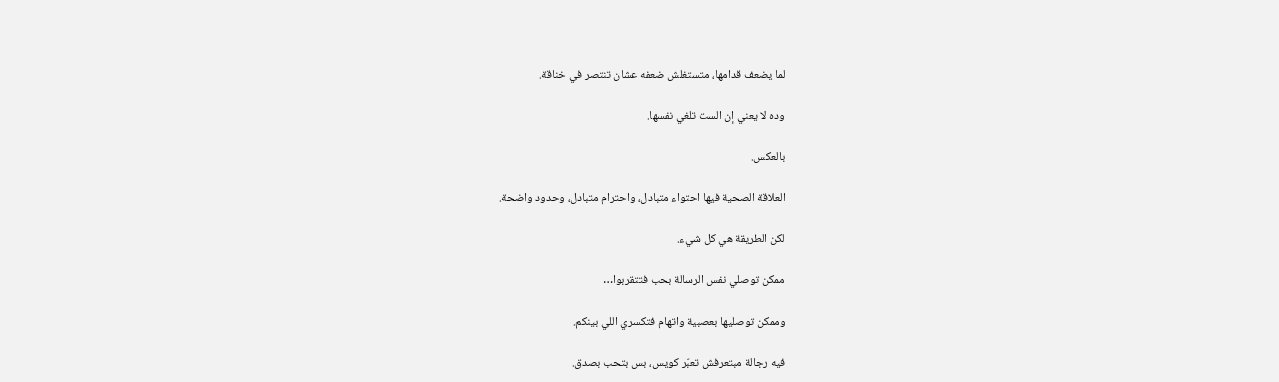لما يضعف قدامها، متستغلش ضعفه عشان تنتصر في خناقة.

وده لا يعني إن الست تلغي نفسها.

بالعكس.

العلاقة الصحية فيها احتواء متبادل، واحترام متبادل، وحدود واضحة.

لكن الطريقة هي كل شيء.

ممكن توصلي نفس الرسالة بحب فتتقربوا…

وممكن توصليها بعصبية واتهام فتكسري اللي بينكم.

فيه رجالة مبتعرفش تعبّر كويس، بس بتحب بصدق.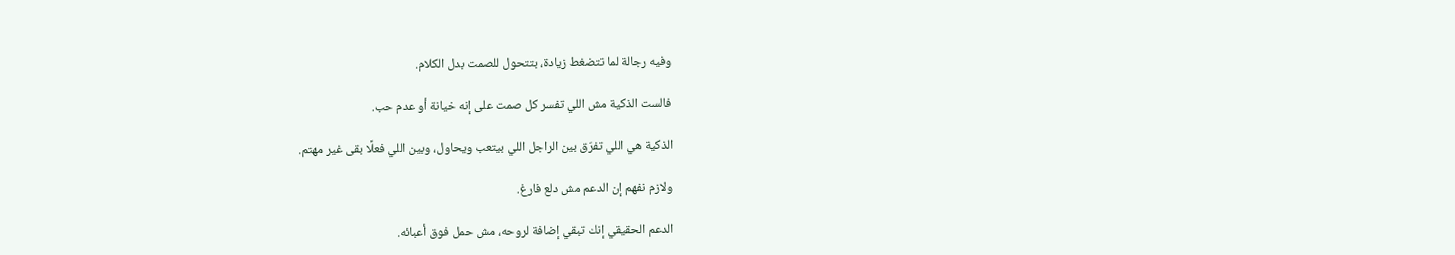وفيه رجالة لما تتضغط زيادة، بتتحول للصمت بدل الكلام.

فالست الذكية مش اللي تفسر كل صمت على إنه خيانة أو عدم حب.

الذكية هي اللي تفرّق بين الراجل اللي بيتعب ويحاول، وبين اللي فعلًا بقى غير مهتم.

ولازم نفهم إن الدعم مش دلع فارغ.

الدعم الحقيقي إنك تبقي إضافة لروحه، مش حمل فوق أعبائه.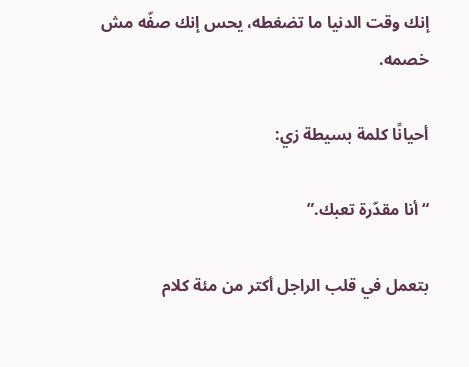إنك وقت الدنيا ما تضغطه، يحس إنك صفّه مش خصمه.

أحيانًا كلمة بسيطة زي:

“أنا مقدّرة تعبك.”

بتعمل في قلب الراجل أكتر من مئة كلام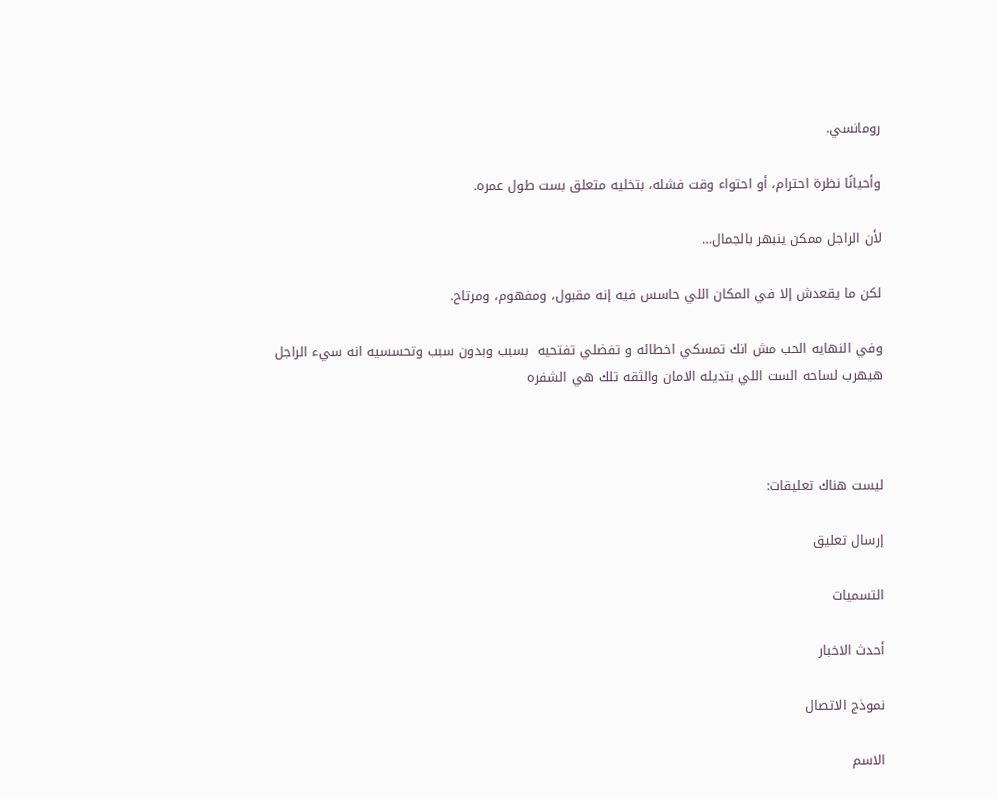رومانسي.

وأحيانًا نظرة احترام، أو احتواء وقت فشله، بتخليه متعلق بست طول عمره.

لأن الراجل ممكن ينبهر بالجمال…

لكن ما يقعدش إلا في المكان اللي حاسس فيه إنه مقبول، ومفهوم، ومرتاح.

وفي النهايه الحب مش انك تمسكي اخطائه و تفضلي تفتحيه  بسبب وبدون سبب وتحسسيه انه سيء الراجل هيهرب لساحه الست اللي بتديله الامان والثقه تلك هي الشفره



ليست هناك تعليقات:

إرسال تعليق

التسميات

أحدث الاخبار

نموذج الاتصال

الاسم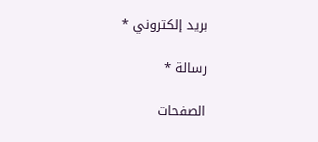بريد إلكتروني *

رسالة *

الصفحات